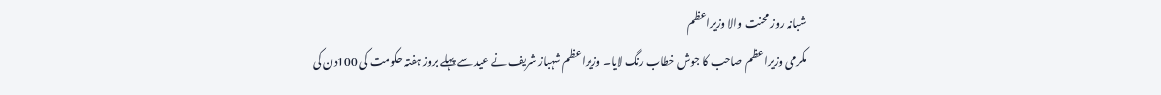شبانہ روز محنت والا وزیراعظم
مکرمی وزیراعظم صاحب کا جوش خطاب رنگ لایا۔ وزیراعظم شہباز شریف نے عید سے پہلے بروز ہفتہ حکومت کی 100دن کی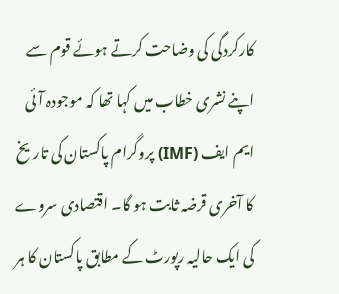کارکردگی کی وضاحت کرتے ہوئے قوم سے اپنے نشری خطاب میں کہا تھا کہ موجودہ آئی ایم ایف (IMF) پروگرام پاکستان کی تاریخ کا آخری قرضہ ثابت ہو گا۔ اقتصادی سروے کی ایک حالیہ رپورٹ کے مطابق پاکستان کا ہر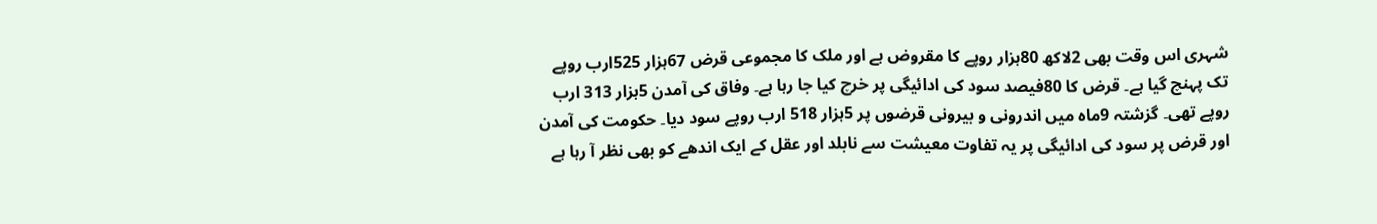شہری اس وقت بھی 2لاکھ 80ہزار روپے کا مقروض ہے اور ملک کا مجموعی قرض 67ہزار 525ارب روپے تک پہنچ گیا ہے۔ قرض کا 80فیصد سود کی ادائیگی پر خرچ کیا جا رہا ہے۔ وفاق کی آمدن 5ہزار 313 ارب روپے تھی۔ گزشتہ 9ماہ میں اندرونی و بیرونی قرضوں پر 5ہزار 518 ارب روپے سود دیا۔ حکومت کی آمدن اور قرض پر سود کی ادائیگی پر یہ تفاوت معیشت سے نابلد اور عقل کے ایک اندھے کو بھی نظر آ رہا ہے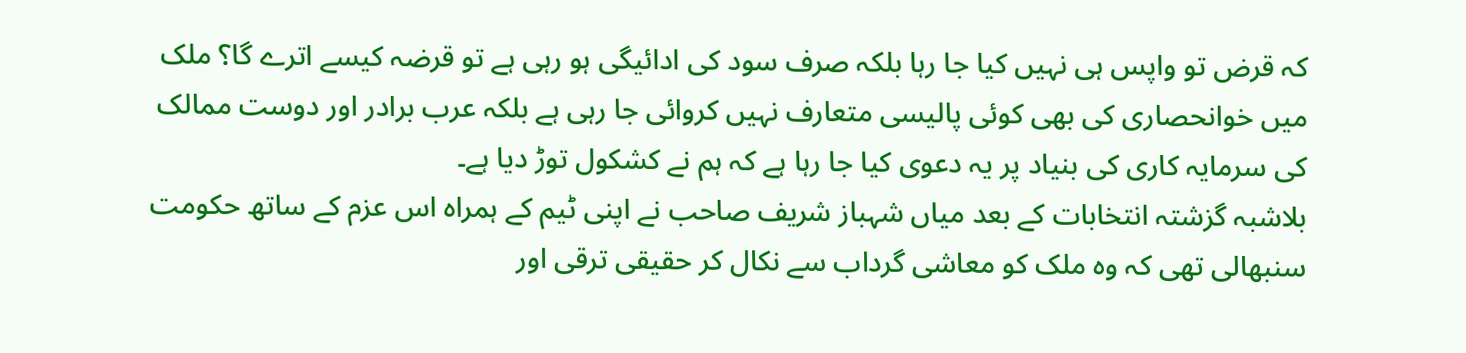کہ قرض تو واپس ہی نہیں کیا جا رہا بلکہ صرف سود کی ادائیگی ہو رہی ہے تو قرضہ کیسے اترے گا؟ ملک میں خوانحصاری کی بھی کوئی پالیسی متعارف نہیں کروائی جا رہی ہے بلکہ عرب برادر اور دوست ممالک کی سرمایہ کاری کی بنیاد پر یہ دعوی کیا جا رہا ہے کہ ہم نے کشکول توڑ دیا ہے۔
بلاشبہ گزشتہ انتخابات کے بعد میاں شہباز شریف صاحب نے اپنی ٹیم کے ہمراہ اس عزم کے ساتھ حکومت سنبھالی تھی کہ وہ ملک کو معاشی گرداب سے نکال کر حقیقی ترقی اور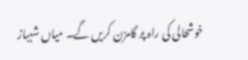خوشحالی کی راہ پر گامزن کریں گے۔ میاں شہباز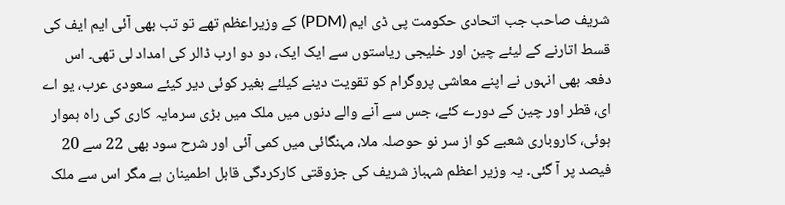شریف صاحب جب اتحادی حکومت پی ڈی ایم (PDM) کے وزیراعظم تھے تو تب بھی آئی ایم ایف کی قسط اتارنے کے لیئے چین اور خلیجی ریاستوں سے ایک ایک، دو دو ارب ڈالر کی امداد لی تھی۔ اس دفعہ بھی انہوں نے اپنے معاشی پروگرام کو تقویت دینے کیلئے بغیر کوئی دیر کیئے سعودی عرب، یو اے ای، قطر اور چین کے دورے کئے، جس سے آنے والے دنوں میں ملک میں بڑی سرمایہ کاری کی راہ ہموار ہوئی، کاروباری شعبے کو از سر نو حوصلہ ملا، مہنگائی میں کمی آئی اور شرح سود بھی 22 سے 20 فیصد پر آ گئی۔ یہ وزیر اعظم شہباز شریف کی جزوقتی کارکردگی قابل اطمینان ہے مگر اس سے ملک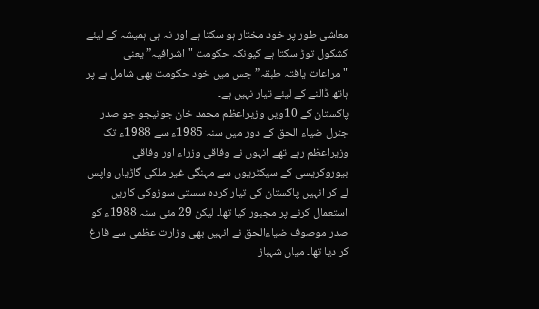معاشی طور پر خود مختار ہو سکتا ہے اور نہ ہی ہمیشہ کے لیئے کشکول توڑ سکتا ہے کیونکہ حکومت "اشرافیہ” یعنی "مراعات یافتہ طبقہ” جس میں خود حکومت بھی شامل ہے پر ہاتھ ڈالنے کے لیئے تیار نہیں ہے۔
پاکستان کے 10ویں وزیراعظم محمد خان جونیجو جو صدر جنرل ضیاء الحق کے دور میں سنہ 1985ء سے 1988ء تک وزیراعظم رہے تھے انہوں نے وفاقی وزراء اور وفاقی بیوروکریسی کے سیکٹریوں سے مہنگی غیر ملکی گاڑیاں واپس لے کر انہیں پاکستان کی تیار کردہ سستی سوزوکی کاریں استعمال کرنے پر مجبور کیا تھا۔ لیکن 29 مئی سنہ 1988ء کو صدر موصوف ضیاءالحق نے انہیں بھی وزارت عظمی سے فارغ کر دیا تھا۔ میاں شہباز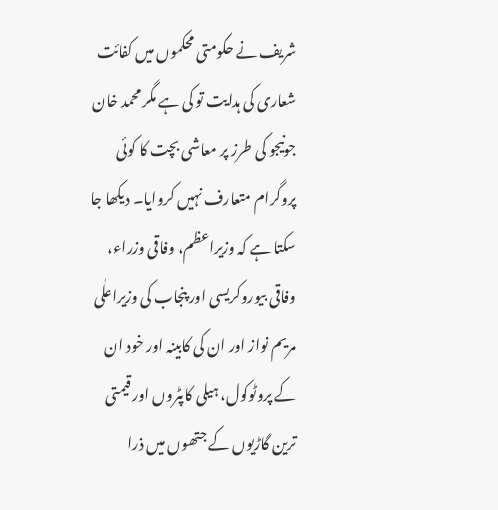شریف نے حکومتی محکموں میں کفائت شعاری کی ہدایت تو کی ہے مگر محمد خان جونیجو کی طرز پر معاشی بچت کا کوئی پروگرام متعارف نہیں کروایا۔ دیکھا جا سکتا ہے کہ وزیراعظم، وفاقی وزراء، وفاقی بیوروکریسی اور پنجاب کی وزیراعلٰی مریم نواز اور ان کی کابینہ اور خود ان کے پروٹوکول، ہیلی کاپٹروں اور قیمتی ترین گاڑیوں کے جتھوں میں ذرا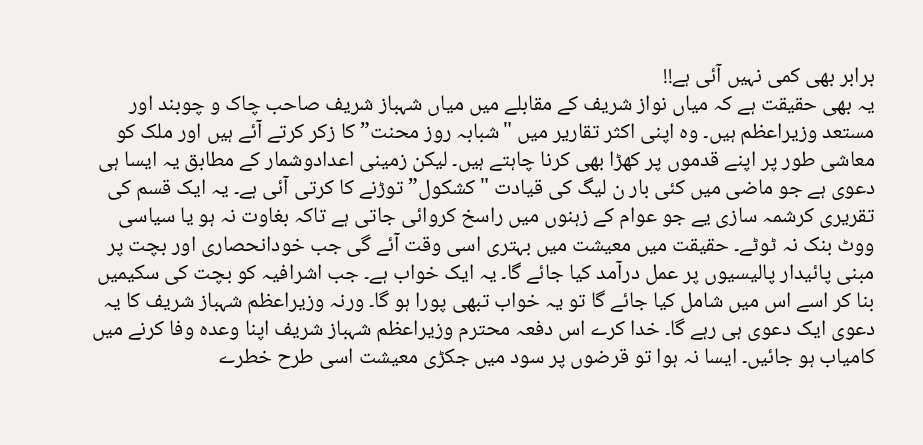برابر بھی کمی نہیں آئی ہے!!
یہ بھی حقیقت ہے کہ میاں نواز شریف کے مقابلے میں میاں شہباز شریف صاحب چاک و چوبند اور مستعد وزیراعظم ہیں۔ وہ اپنی اکثر تقاریر میں "شبابہ روز محنت” کا زکر کرتے آئے ہیں اور ملک کو معاشی طور پر اپنے قدموں پر کھڑا بھی کرنا چاہتے ہیں۔ لیکن زمینی اعدادوشمار کے مطابق یہ ایسا ہی دعوی ہے جو ماضی میں کئی بار ن لیگ کی قیادت "کشکول” توڑنے کا کرتی آئی ہے۔ یہ ایک قسم کی تقریری کرشمہ سازی یے جو عوام کے زہنوں میں راسخ کروائی جاتی ہے تاکہ بغاوت نہ ہو یا سیاسی ووٹ بنک نہ ٹوٹے۔ حقیقت میں معیشت میں بہتری اسی وقت آئے گی جب خودانحصاری اور بچت پر مبنی پائیدار پالیسیوں پر عمل درآمد کیا جائے گا۔ یہ ایک خواب ہے۔ جب اشرافیہ کو بچت کی سکیمیں بنا کر اسے اس میں شامل کیا جائے گا تو یہ خواب تبھی پورا ہو گا۔ ورنہ وزیراعظم شہباز شریف کا یہ دعوی ایک دعوی ہی رہے گا۔ خدا کرے اس دفعہ محترم وزیراعظم شہباز شریف اپنا وعدہ وفا کرنے میں کامیاب ہو جائیں۔ ایسا نہ ہوا تو قرضوں پر سود میں جکڑی معیشت اسی طرح خطرے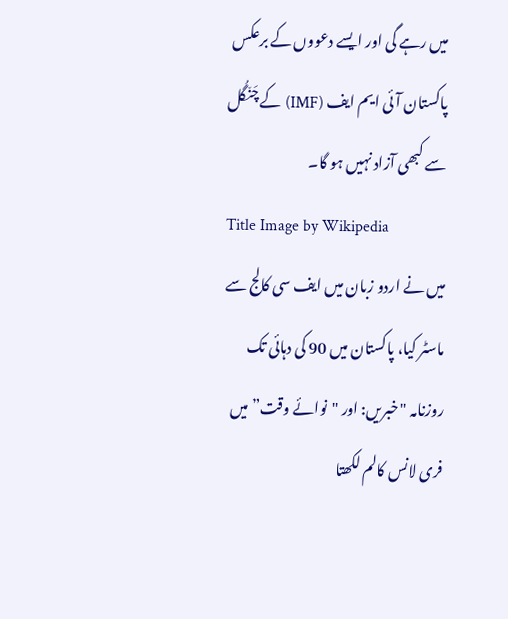میں رہے گی اور ایسے دعووں کے برعکس پاکستان آئی ایم ایف (IMF) کے چَن٘گُل سے کبھی آزاد نہیں ہو گا۔
Title Image by Wikipedia
میں نے اردو زبان میں ایف سی کالج سے ماسٹر کیا، پاکستان میں 90 کی دہائی تک روزنامہ "خبریں: اور "نوائے وقت” میں فری لانس کالم لکھتا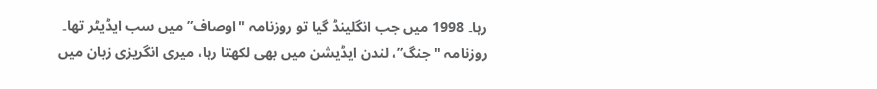رہا۔ 1998 میں جب انگلینڈ گیا تو روزنامہ "اوصاف” میں سب ایڈیٹر تھا۔
روزنامہ "جنگ”، لندن ایڈیشن میں بھی لکھتا رہا، میری انگریزی زبان میں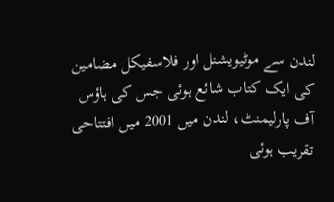لندن سے موٹیویشنل اور فلاسفیکل مضامین کی ایک کتاب شائع ہوئی جس کی ہاؤس آف پارلیمنٹ، لندن میں 2001 میں افتتاحی تقریب ہوئی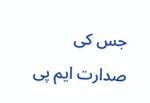جس کی صدارت ایم پی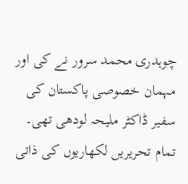چوہدری محمد سرور نے کی اور مہمان خصوصی پاکستان کی سفیر ڈاکٹر ملیحہ لودھی تھی۔
تمام تحریریں لکھاریوں کی ذاتی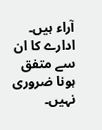آراء ہیں۔ ادارے کا ان سے متفق ہونا ضروری نہیں۔